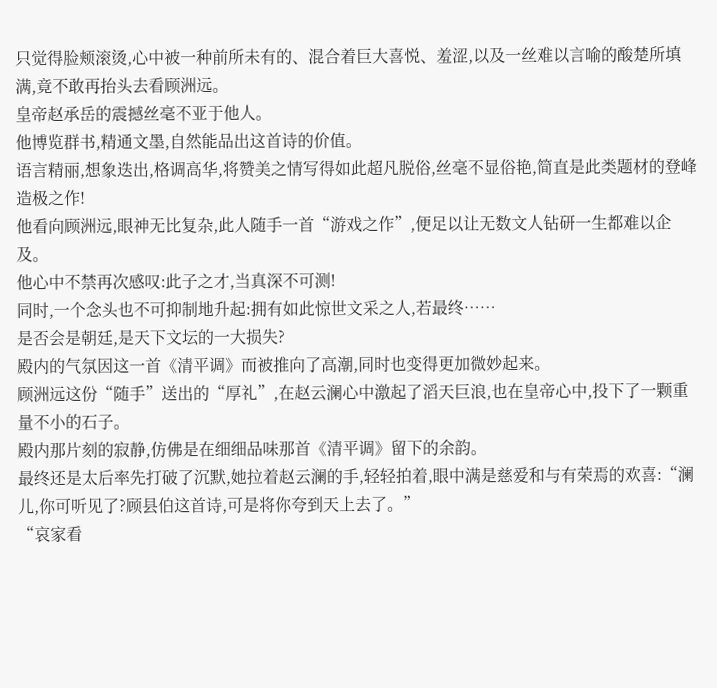只觉得脸颊滚烫,心中被一种前所未有的、混合着巨大喜悦、羞涩,以及一丝难以言喻的酸楚所填满,竟不敢再抬头去看顾洲远。
皇帝赵承岳的震撼丝毫不亚于他人。
他博览群书,精通文墨,自然能品出这首诗的价值。
语言精丽,想象迭出,格调高华,将赞美之情写得如此超凡脱俗,丝毫不显俗艳,简直是此类题材的登峰造极之作!
他看向顾洲远,眼神无比复杂,此人随手一首“游戏之作”,便足以让无数文人钻研一生都难以企及。
他心中不禁再次感叹:此子之才,当真深不可测!
同时,一个念头也不可抑制地升起:拥有如此惊世文采之人,若最终……
是否会是朝廷,是天下文坛的一大损失?
殿内的气氛因这一首《清平调》而被推向了高潮,同时也变得更加微妙起来。
顾洲远这份“随手”送出的“厚礼”,在赵云澜心中激起了滔天巨浪,也在皇帝心中,投下了一颗重量不小的石子。
殿内那片刻的寂静,仿佛是在细细品味那首《清平调》留下的余韵。
最终还是太后率先打破了沉默,她拉着赵云澜的手,轻轻拍着,眼中满是慈爱和与有荣焉的欢喜:“澜儿,你可听见了?顾县伯这首诗,可是将你夸到天上去了。”
“哀家看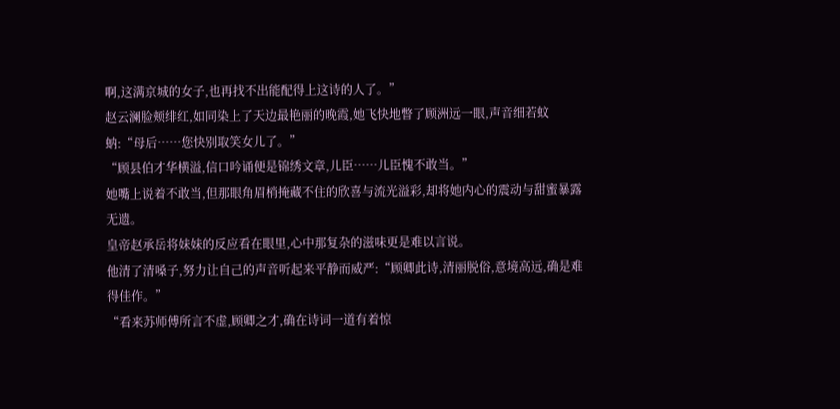啊,这满京城的女子,也再找不出能配得上这诗的人了。”
赵云澜脸颊绯红,如同染上了天边最艳丽的晚霞,她飞快地瞥了顾洲远一眼,声音细若蚊蚋:“母后……您快别取笑女儿了。”
“顾县伯才华横溢,信口吟诵便是锦绣文章,儿臣……儿臣愧不敢当。”
她嘴上说着不敢当,但那眼角眉梢掩藏不住的欣喜与流光溢彩,却将她内心的震动与甜蜜暴露无遗。
皇帝赵承岳将妹妹的反应看在眼里,心中那复杂的滋味更是难以言说。
他清了清嗓子,努力让自己的声音听起来平静而威严:“顾卿此诗,清丽脱俗,意境高远,确是难得佳作。”
“看来苏师傅所言不虚,顾卿之才,确在诗词一道有着惊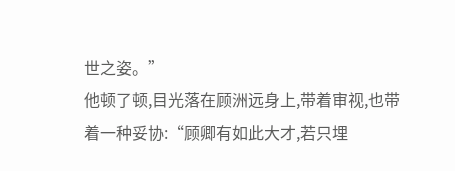世之姿。”
他顿了顿,目光落在顾洲远身上,带着审视,也带着一种妥协:“顾卿有如此大才,若只埋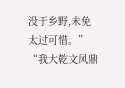没于乡野,未免太过可惜。”
“我大乾文风鼎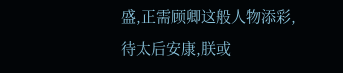盛,正需顾卿这般人物添彩,待太后安康,朕或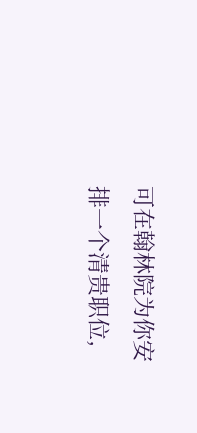可在翰林院为你安排一个清贵职位,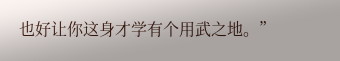也好让你这身才学有个用武之地。”